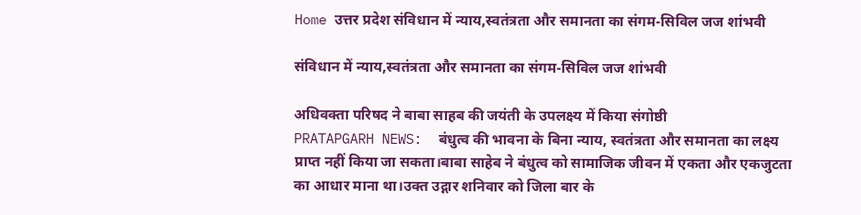Home उत्तर प्रदेश संविधान में न्याय,स्वतंत्रता और समानता का संगम-सिविल जज शांभवी

संविधान में न्याय,स्वतंत्रता और समानता का संगम-सिविल जज शांभवी

अधिवक्ता परिषद ने बाबा साहब की जयंती के उपलक्ष्य में किया संगोष्ठी
PRATAPGARH NEWS:  बंधुत्व की भावना के बिना न्याय, स्वतंत्रता और समानता का लक्ष्य प्राप्त नहीं किया जा सकता।बाबा साहेब ने बंधुत्व को सामाजिक जीवन में एकता और एकजुटता का आधार माना था।उक्त उद्गार शनिवार को जिला बार के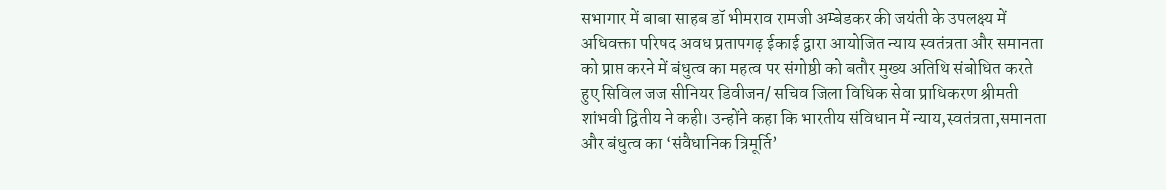सभागार में बाबा साहब डॉ भीमराव रामजी अम्बेडकर की जयंती के उपलक्ष्य में अधिवक्ता परिषद अवध प्रतापगढ़ ईकाई द्वारा आयोजित न्याय स्वतंत्रता और समानता को प्राप्त करने में बंधुत्व का महत्व पर संगोष्ठी को बतौर मुख्य अतिथि संबोधित करते हुए सिविल जज सीनियर डिवीजन/ सचिव जिला विधिक सेवा प्राधिकरण श्रीमती शांभवी द्वितीय ने कही। उन्होंने कहा कि भारतीय संविधान में न्याय,स्वतंत्रता,समानता और बंधुत्व का ‘संवैधानिक त्रिमूर्ति’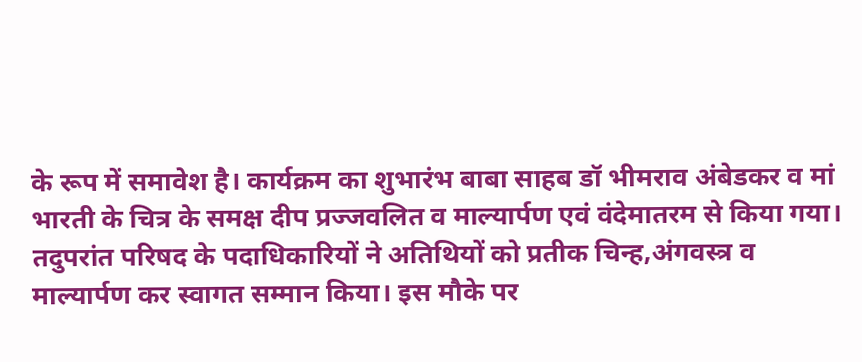के रूप में समावेश है। कार्यक्रम का शुभारंभ बाबा साहब डॉ भीमराव अंबेडकर व मां भारती के चित्र के समक्ष दीप प्रज्जवलित व माल्यार्पण एवं वंदेमातरम से किया गया। तदुपरांत परिषद के पदाधिकारियों ने अतिथियों को प्रतीक चिन्ह,अंगवस्त्र व माल्यार्पण कर स्वागत सम्मान किया। इस मौके पर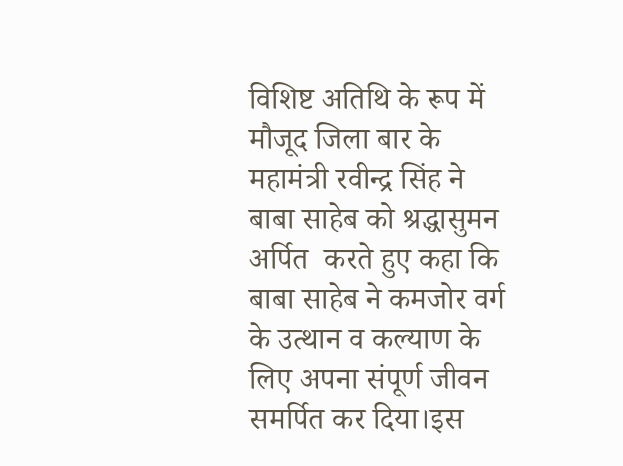विशिष्ट अतिथि के रूप में मौजूद जिला बार के महामंत्री रवीन्द्र सिंह ने बाबा साहेब को श्रद्धासुमन अर्पित  करते हुए कहा कि बाबा साहेब ने कमजोर वर्ग के उत्थान व कल्याण के लिए अपना संपूर्ण जीवन समर्पित कर दिया।इस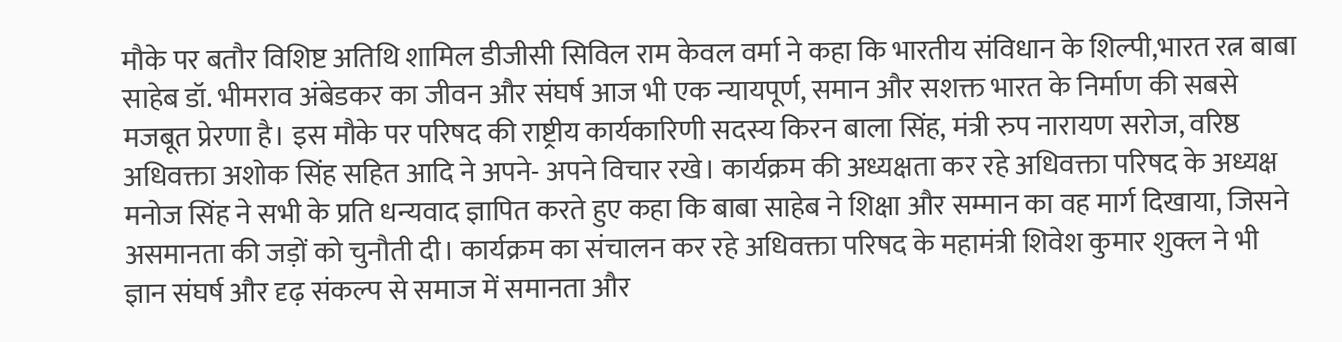मौके पर बतौर विशिष्ट अतिथि शामिल डीजीसी सिविल राम केवल वर्मा ने कहा कि भारतीय संविधान के शिल्पी,भारत रत्न बाबा साहेब डॉ. भीमराव अंबेडकर का जीवन और संघर्ष आज भी एक न्यायपूर्ण, समान और सशक्त भारत के निर्माण की सबसे मजबूत प्रेरणा है। इस मौके पर परिषद की राष्ट्रीय कार्यकारिणी सदस्य किरन बाला सिंह, मंत्री रुप नारायण सरोज, वरिष्ठ अधिवक्ता अशोक सिंह सहित आदि ने अपने- अपने विचार रखे। कार्यक्रम की अध्यक्षता कर रहे अधिवक्ता परिषद के अध्यक्ष मनोज सिंह ने सभी के प्रति धन्यवाद ज्ञापित करते हुए कहा कि बाबा साहेब ने शिक्षा और सम्मान का वह मार्ग दिखाया, जिसने असमानता की जड़ों को चुनौती दी। कार्यक्रम का संचालन कर रहे अधिवक्ता परिषद के महामंत्री शिवेश कुमार शुक्ल ने भी ज्ञान संघर्ष और दृढ़ संकल्प से समाज में समानता और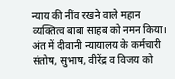न्याय की नींव रखने वाले महान व्यक्तित्व बाबा साहब को नमन किया। अंत में दीवानी न्यायालय के कर्मचारी संतोष, सुभाष, वीरेंद्र व विजय को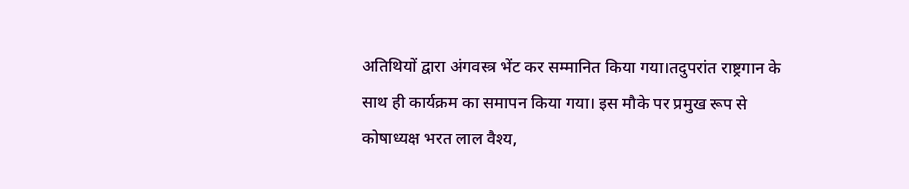अतिथियों द्वारा अंगवस्त्र भेंट कर सम्मानित किया गया।तदुपरांत राष्ट्रगान के साथ ही कार्यक्रम का समापन किया गया। इस मौके पर प्रमुख रूप से कोषाध्यक्ष भरत लाल वैश्य,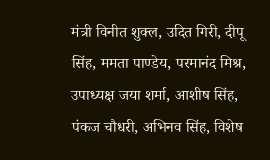मंत्री विनीत शुक्ल, उदित गिरी, दीपू सिंह, ममता पाण्डेय, परमानंद मिश्र, उपाध्यक्ष जया शर्मा, आशीष सिंह, पंकज चौधरी, अभिनव सिंह, विशेष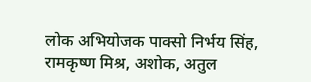लोक अभियोजक पाक्सो निर्भय सिंह, रामकृष्ण मिश्र, अशोक, अतुल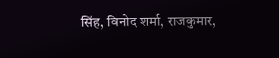सिंह, विनोद शर्मा, राजकुमार,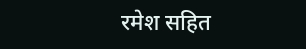रमेश सहित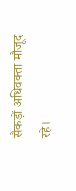सैकड़ों अधिवक्ता मौजूद रहे।